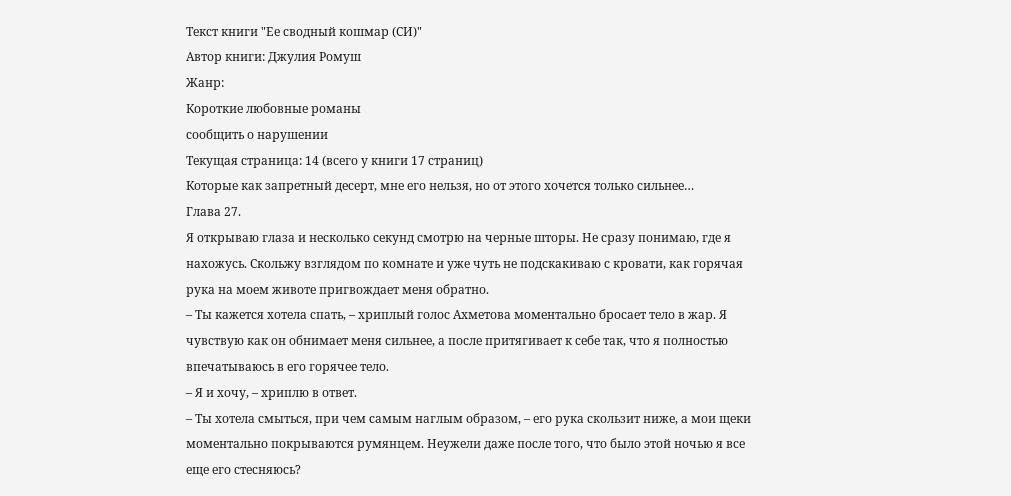Текст книги "Ее сводный кошмар (СИ)"
Автор книги: Джулия Ромуш
Жанр:
Короткие любовные романы
сообщить о нарушении
Текущая страница: 14 (всего у книги 17 страниц)
Которые как запретный десерт, мне его нельзя, но от этого хочется только сильнее…
Глава 27.
Я открываю глаза и несколько секунд смотрю на черные шторы. Не сразу понимаю, где я нахожусь. Скольжу взглядом по комнате и уже чуть не подскакиваю с кровати, как горячая рука на моем животе пригвождает меня обратно.
– Ты кажется хотела спать, – хриплый голос Ахметова моментально бросает тело в жар. Я чувствую как он обнимает меня сильнее, а после притягивает к себе так, что я полностью впечатываюсь в его горячее тело.
– Я и хочу, – хриплю в ответ.
– Ты хотела смыться, при чем самым наглым образом, – его рука скользит ниже, а мои щеки моментально покрываются румянцем. Неужели даже после того, что было этой ночью я все еще его стесняюсь?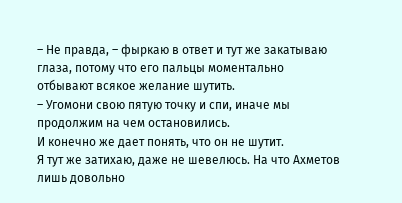– Не правда, – фыркаю в ответ и тут же закатываю глаза, потому что его пальцы моментально отбывают всякое желание шутить.
– Угомони свою пятую точку и спи, иначе мы продолжим на чем остановились.
И конечно же дает понять, что он не шутит.
Я тут же затихаю, даже не шевелюсь. На что Ахметов лишь довольно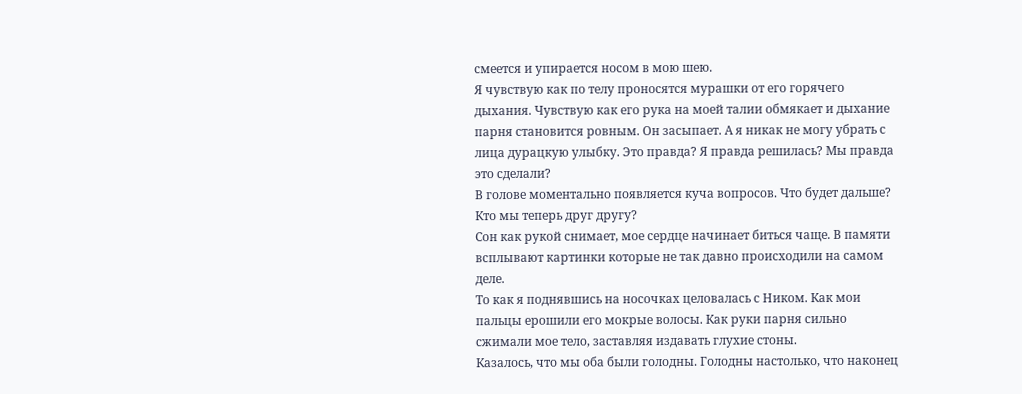смеется и упирается носом в мою шею.
Я чувствую как по телу проносятся мурашки от его горячего дыхания. Чувствую как его рука на моей талии обмякает и дыхание парня становится ровным. Он засыпает. А я никак не могу убрать с лица дурацкую улыбку. Это правда? Я правда решилась? Мы правда это сделали?
В голове моментально появляется куча вопросов. Что будет дальше? Кто мы теперь друг другу?
Сон как рукой снимает, мое сердце начинает биться чаще. В памяти всплывают картинки которые не так давно происходили на самом деле.
То как я поднявшись на носочках целовалась с Ником. Как мои пальцы ерошили его мокрые волосы. Как руки парня сильно сжимали мое тело, заставляя издавать глухие стоны.
Казалось, что мы оба были голодны. Голодны настолько, что наконец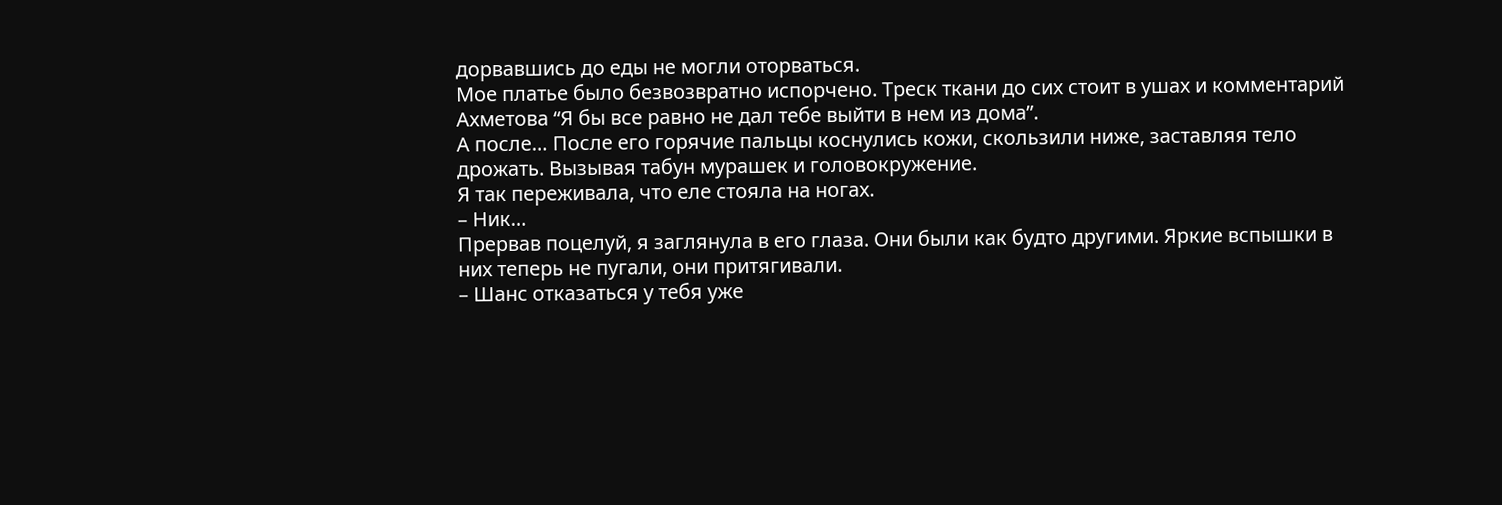дорвавшись до еды не могли оторваться.
Мое платье было безвозвратно испорчено. Треск ткани до сих стоит в ушах и комментарий Ахметова “Я бы все равно не дал тебе выйти в нем из дома”.
А после… После его горячие пальцы коснулись кожи, скользили ниже, заставляя тело дрожать. Вызывая табун мурашек и головокружение.
Я так переживала, что еле стояла на ногах.
– Ник…
Прервав поцелуй, я заглянула в его глаза. Они были как будто другими. Яркие вспышки в них теперь не пугали, они притягивали.
– Шанс отказаться у тебя уже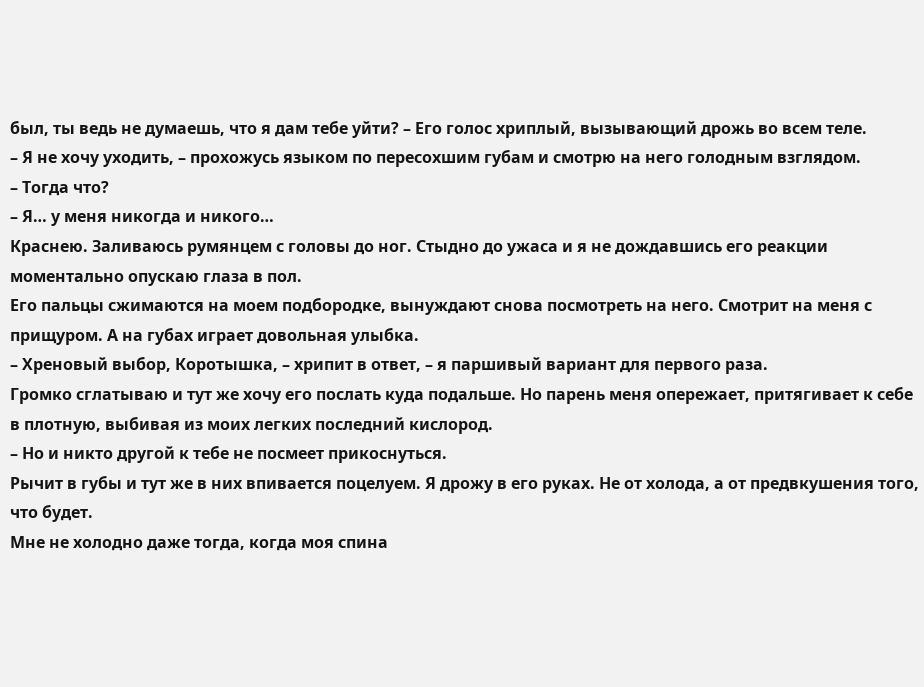был, ты ведь не думаешь, что я дам тебе уйти? – Его голос хриплый, вызывающий дрожь во всем теле.
– Я не хочу уходить, – прохожусь языком по пересохшим губам и смотрю на него голодным взглядом.
– Тогда что?
– Я… у меня никогда и никого…
Краснею. Заливаюсь румянцем с головы до ног. Стыдно до ужаса и я не дождавшись его реакции моментально опускаю глаза в пол.
Его пальцы сжимаются на моем подбородке, вынуждают снова посмотреть на него. Смотрит на меня с прищуром. А на губах играет довольная улыбка.
– Хреновый выбор, Коротышка, – хрипит в ответ, – я паршивый вариант для первого раза.
Громко сглатываю и тут же хочу его послать куда подальше. Но парень меня опережает, притягивает к себе в плотную, выбивая из моих легких последний кислород.
– Но и никто другой к тебе не посмеет прикоснуться.
Рычит в губы и тут же в них впивается поцелуем. Я дрожу в его руках. Не от холода, а от предвкушения того, что будет.
Мне не холодно даже тогда, когда моя спина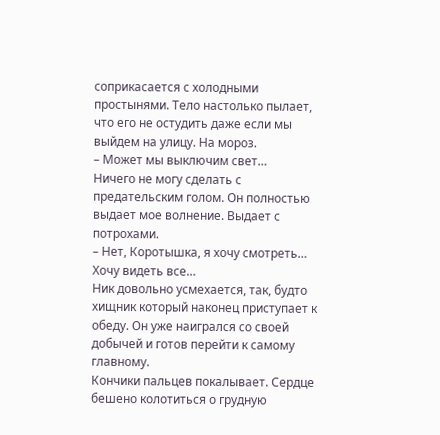соприкасается с холодными простынями. Тело настолько пылает, что его не остудить даже если мы выйдем на улицу. На мороз.
– Может мы выключим свет…
Ничего не могу сделать с предательским голом. Он полностью выдает мое волнение. Выдает с потрохами.
– Нет, Коротышка, я хочу смотреть… Хочу видеть все…
Ник довольно усмехается, так, будто хищник который наконец приступает к обеду. Он уже наигрался со своей добычей и готов перейти к самому главному.
Кончики пальцев покалывает. Сердце бешено колотиться о грудную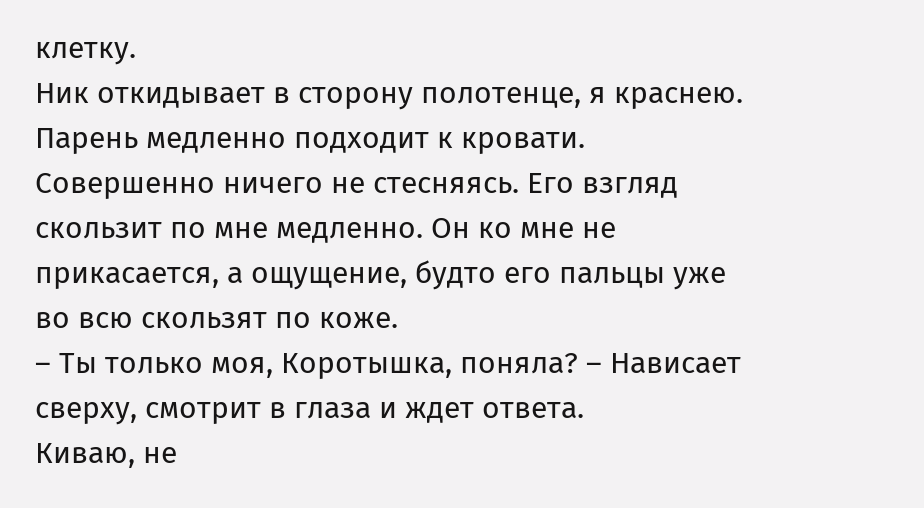клетку.
Ник откидывает в сторону полотенце, я краснею. Парень медленно подходит к кровати. Совершенно ничего не стесняясь. Его взгляд скользит по мне медленно. Он ко мне не прикасается, а ощущение, будто его пальцы уже во всю скользят по коже.
– Ты только моя, Коротышка, поняла? – Нависает сверху, смотрит в глаза и ждет ответа.
Киваю, не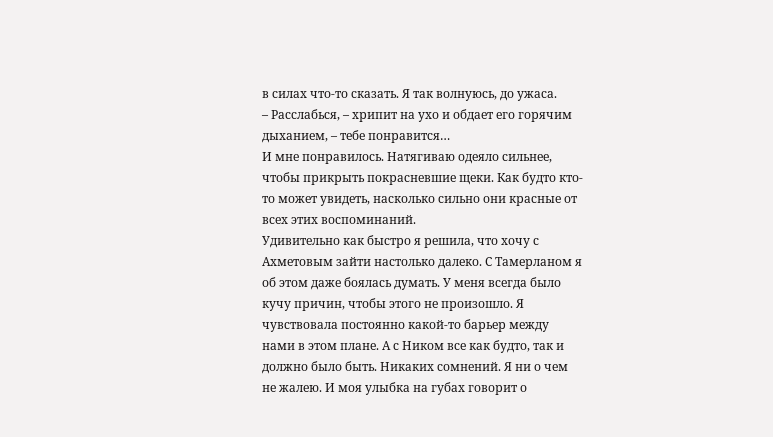в силах что-то сказать. Я так волнуюсь, до ужаса.
– Расслабься, – хрипит на ухо и обдает его горячим дыханием, – тебе понравится…
И мне понравилось. Натягиваю одеяло сильнее, чтобы прикрыть покрасневшие щеки. Как будто кто-то может увидеть, насколько сильно они красные от всех этих воспоминаний.
Удивительно как быстро я решила, что хочу с Ахметовым зайти настолько далеко. С Тамерланом я об этом даже боялась думать. У меня всегда было кучу причин, чтобы этого не произошло. Я чувствовала постоянно какой-то барьер между нами в этом плане. А с Ником все как будто, так и должно было быть. Никаких сомнений. Я ни о чем не жалею. И моя улыбка на губах говорит о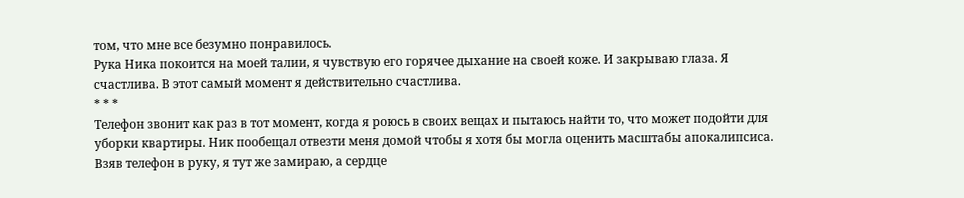том, что мне все безумно понравилось.
Рука Ника покоится на моей талии, я чувствую его горячее дыхание на своей коже. И закрываю глаза. Я счастлива. В этот самый момент я действительно счастлива.
* * *
Телефон звонит как раз в тот момент, когда я роюсь в своих вещах и пытаюсь найти то, что может подойти для уборки квартиры. Ник пообещал отвезти меня домой чтобы я хотя бы могла оценить масштабы апокалипсиса.
Взяв телефон в руку, я тут же замираю, а сердце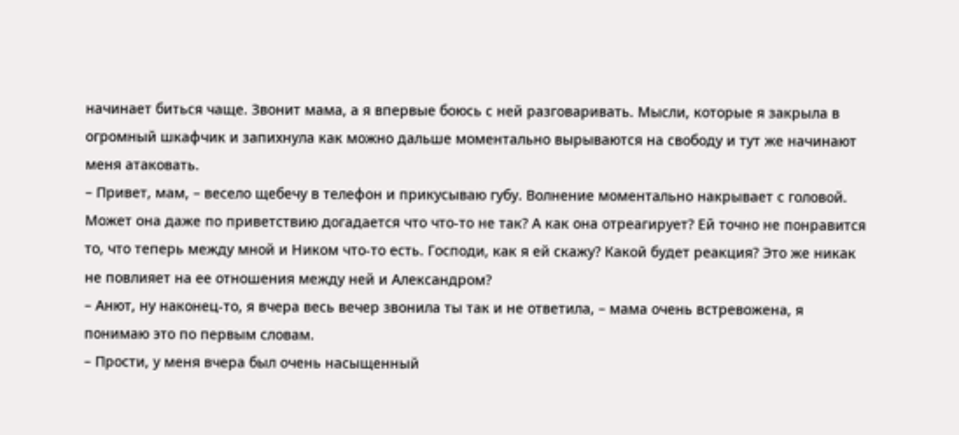начинает биться чаще. Звонит мама, а я впервые боюсь с ней разговаривать. Мысли, которые я закрыла в огромный шкафчик и запихнула как можно дальше моментально вырываются на свободу и тут же начинают меня атаковать.
– Привет, мам, – весело щебечу в телефон и прикусываю губу. Волнение моментально накрывает с головой. Может она даже по приветствию догадается что что-то не так? А как она отреагирует? Ей точно не понравится то, что теперь между мной и Ником что-то есть. Господи, как я ей скажу? Какой будет реакция? Это же никак не повлияет на ее отношения между ней и Александром?
– Анют, ну наконец-то, я вчера весь вечер звонила ты так и не ответила, – мама очень встревожена, я понимаю это по первым словам.
– Прости, у меня вчера был очень насыщенный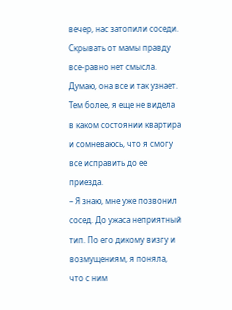вечер, нас затопили соседи.
Скрывать от мамы правду все-равно нет смысла. Думаю, она все и так узнает. Тем более, я еще не видела в каком состоянии квартира и сомневаюсь, что я смогу все исправить до ее приезда.
– Я знаю, мне уже позвонил сосед. До ужаса неприятный тип. По его дикому визгу и возмущениям, я поняла, что с ним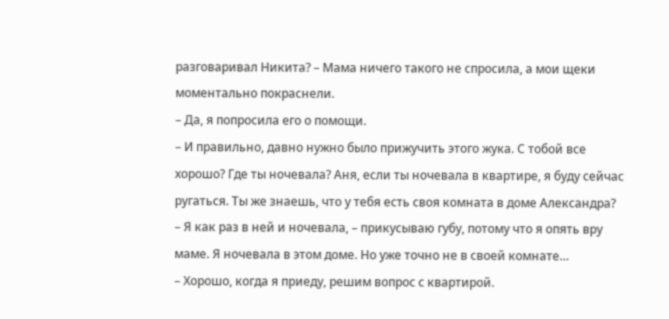разговаривал Никита? – Мама ничего такого не спросила, а мои щеки моментально покраснели.
– Да, я попросила его о помощи.
– И правильно, давно нужно было прижучить этого жука. С тобой все хорошо? Где ты ночевала? Аня, если ты ночевала в квартире, я буду сейчас ругаться. Ты же знаешь, что у тебя есть своя комната в доме Александра?
– Я как раз в ней и ночевала, – прикусываю губу, потому что я опять вру маме. Я ночевала в этом доме. Но уже точно не в своей комнате…
– Хорошо, когда я приеду, решим вопрос с квартирой.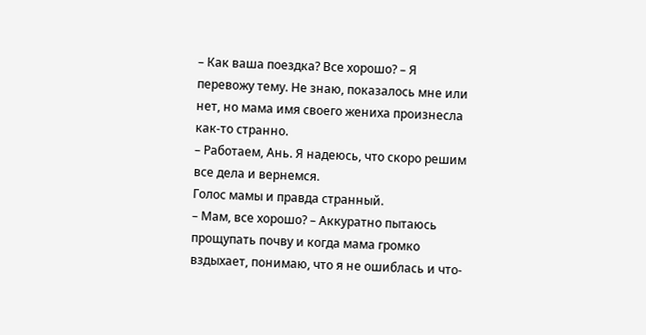– Как ваша поездка? Все хорошо? – Я перевожу тему. Не знаю, показалось мне или нет, но мама имя своего жениха произнесла как-то странно.
– Работаем, Ань. Я надеюсь, что скоро решим все дела и вернемся.
Голос мамы и правда странный.
– Мам, все хорошо? – Аккуратно пытаюсь прощупать почву и когда мама громко вздыхает, понимаю, что я не ошиблась и что-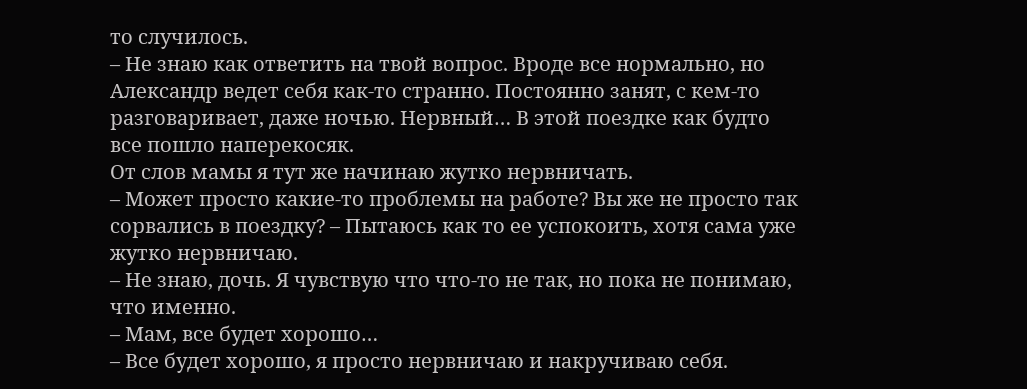то случилось.
– Не знаю как ответить на твой вопрос. Вроде все нормально, но Александр ведет себя как-то странно. Постоянно занят, с кем-то разговаривает, даже ночью. Нервный… В этой поездке как будто все пошло наперекосяк.
От слов мамы я тут же начинаю жутко нервничать.
– Может просто какие-то проблемы на работе? Вы же не просто так сорвались в поездку? – Пытаюсь как то ее успокоить, хотя сама уже жутко нервничаю.
– Не знаю, дочь. Я чувствую что что-то не так, но пока не понимаю, что именно.
– Мам, все будет хорошо…
– Все будет хорошо, я просто нервничаю и накручиваю себя.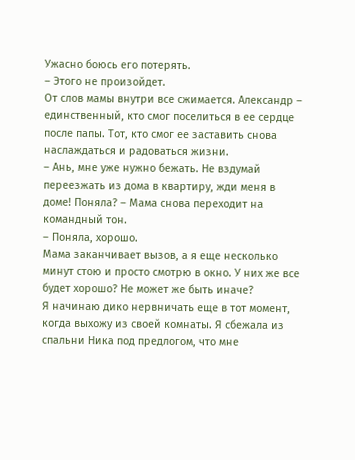Ужасно боюсь его потерять.
– Этого не произойдет.
От слов мамы внутри все сжимается. Александр – единственный, кто смог поселиться в ее сердце после папы. Тот, кто смог ее заставить снова наслаждаться и радоваться жизни.
– Ань, мне уже нужно бежать. Не вздумай переезжать из дома в квартиру, жди меня в доме! Поняла? – Мама снова переходит на командный тон.
– Поняла, хорошо.
Мама заканчивает вызов, а я еще несколько минут стою и просто смотрю в окно. У них же все будет хорошо? Не может же быть иначе?
Я начинаю дико нервничать еще в тот момент, когда выхожу из своей комнаты. Я сбежала из спальни Ника под предлогом, что мне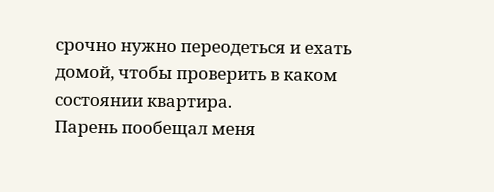срочно нужно переодеться и ехать домой, чтобы проверить в каком состоянии квартира.
Парень пообещал меня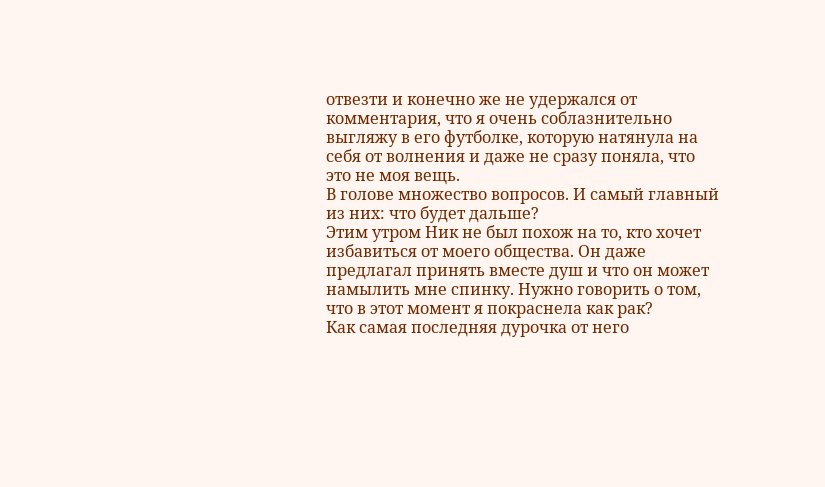отвезти и конечно же не удержался от комментария, что я очень соблазнительно выгляжу в его футболке, которую натянула на себя от волнения и даже не сразу поняла, что это не моя вещь.
В голове множество вопросов. И самый главный из них: что будет дальше?
Этим утром Ник не был похож на то, кто хочет избавиться от моего общества. Он даже предлагал принять вместе душ и что он может намылить мне спинку. Нужно говорить о том, что в этот момент я покраснела как рак?
Как самая последняя дурочка от него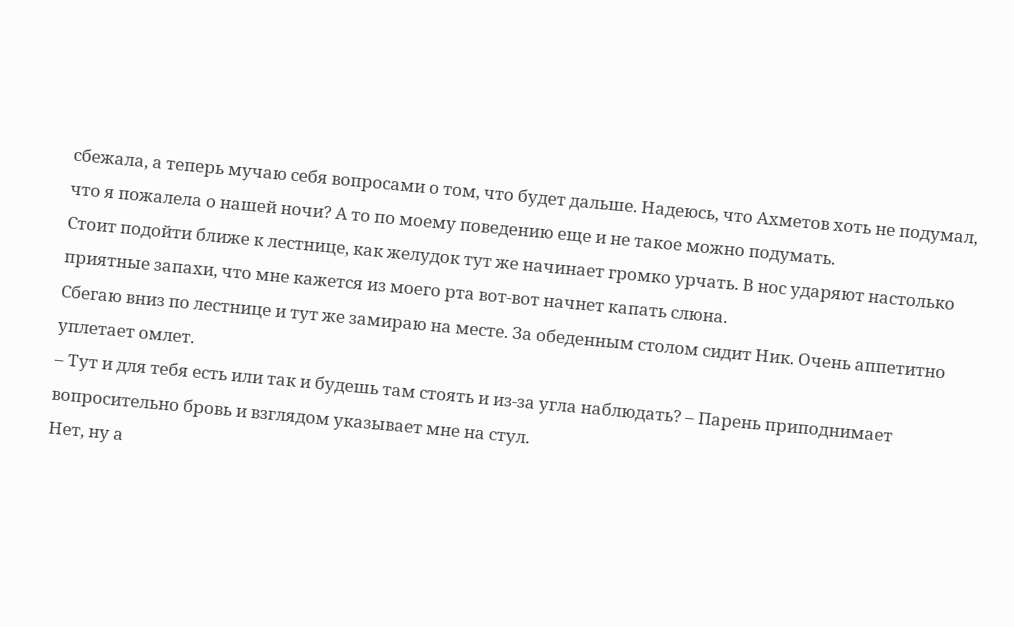сбежала, а теперь мучаю себя вопросами о том, что будет дальше. Надеюсь, что Ахметов хоть не подумал, что я пожалела о нашей ночи? А то по моему поведению еще и не такое можно подумать.
Стоит подойти ближе к лестнице, как желудок тут же начинает громко урчать. В нос ударяют настолько приятные запахи, что мне кажется из моего рта вот-вот начнет капать слюна.
Сбегаю вниз по лестнице и тут же замираю на месте. За обеденным столом сидит Ник. Очень аппетитно уплетает омлет.
– Тут и для тебя есть или так и будешь там стоять и из-за угла наблюдать? – Парень приподнимает вопросительно бровь и взглядом указывает мне на стул.
Нет, ну а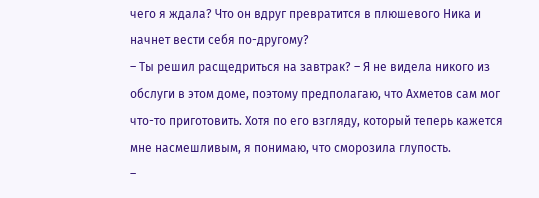чего я ждала? Что он вдруг превратится в плюшевого Ника и начнет вести себя по-другому?
– Ты решил расщедриться на завтрак? – Я не видела никого из обслуги в этом доме, поэтому предполагаю, что Ахметов сам мог что-то приготовить. Хотя по его взгляду, который теперь кажется мне насмешливым, я понимаю, что сморозила глупость.
–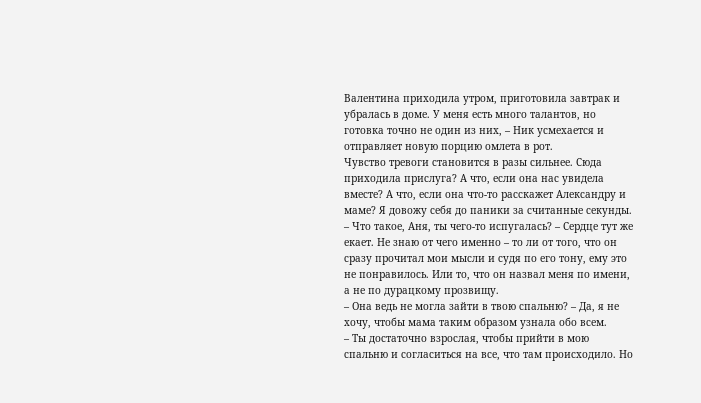Валентина приходила утром, приготовила завтрак и убралась в доме. У меня есть много талантов, но готовка точно не один из них, – Ник усмехается и отправляет новую порцию омлета в рот.
Чувство тревоги становится в разы сильнее. Сюда приходила прислуга? А что, если она нас увидела вместе? А что, если она что-то расскажет Александру и маме? Я довожу себя до паники за считанные секунды.
– Что такое, Аня, ты чего-то испугалась? – Сердце тут же екает. Не знаю от чего именно – то ли от того, что он сразу прочитал мои мысли и судя по его тону, ему это не понравилось. Или то, что он назвал меня по имени, а не по дурацкому прозвищу.
– Она ведь не могла зайти в твою спальню? – Да, я не хочу, чтобы мама таким образом узнала обо всем.
– Ты достаточно взрослая, чтобы прийти в мою спальню и согласиться на все, что там происходило. Но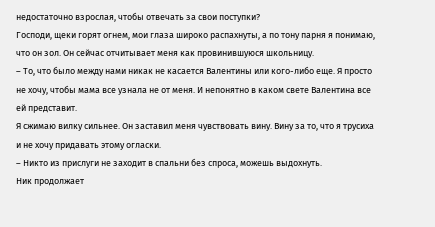недостаточно взрослая, чтобы отвечать за свои поступки?
Господи, щеки горят огнем, мои глаза широко распахнуты, а по тону парня я понимаю, что он зол. Он сейчас отчитывает меня как провинившуюся школьницу.
– То, что было между нами никак не касается Валентины или кого-либо еще. Я просто не хочу, чтобы мама все узнала не от меня. И непонятно в каком свете Валентина все ей представит.
Я сжимаю вилку сильнее. Он заставил меня чувствовать вину. Вину за то, что я трусиха и не хочу придавать этому огласки.
– Никто из прислуги не заходит в спальни без спроса, можешь выдохнуть.
Ник продолжает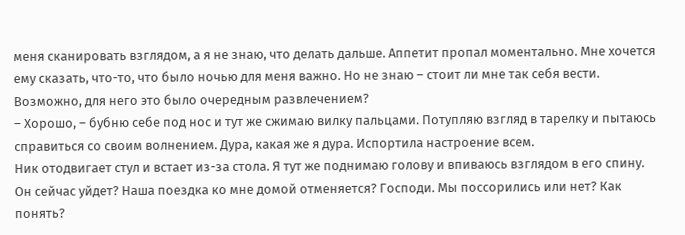меня сканировать взглядом, а я не знаю, что делать дальше. Аппетит пропал моментально. Мне хочется ему сказать, что-то, что было ночью для меня важно. Но не знаю – стоит ли мне так себя вести. Возможно, для него это было очередным развлечением?
– Хорошо, – бубню себе под нос и тут же сжимаю вилку пальцами. Потупляю взгляд в тарелку и пытаюсь справиться со своим волнением. Дура, какая же я дура. Испортила настроение всем.
Ник отодвигает стул и встает из-за стола. Я тут же поднимаю голову и впиваюсь взглядом в его спину. Он сейчас уйдет? Наша поездка ко мне домой отменяется? Господи. Мы поссорились или нет? Как понять?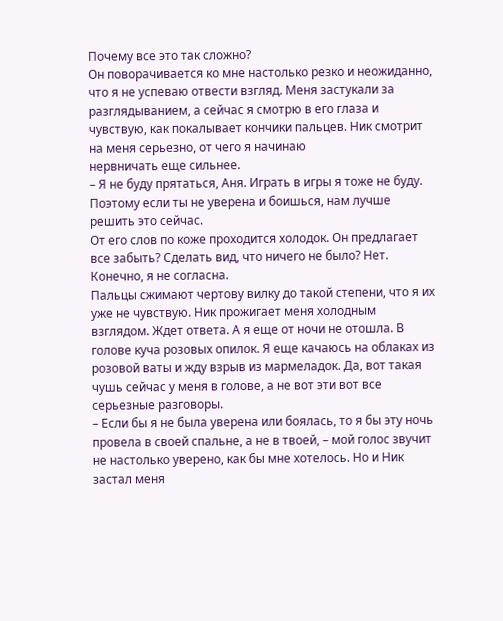Почему все это так сложно?
Он поворачивается ко мне настолько резко и неожиданно, что я не успеваю отвести взгляд. Меня застукали за разглядыванием, а сейчас я смотрю в его глаза и чувствую, как покалывает кончики пальцев. Ник смотрит на меня серьезно, от чего я начинаю
нервничать еще сильнее.
– Я не буду прятаться, Аня. Играть в игры я тоже не буду. Поэтому если ты не уверена и боишься, нам лучше решить это сейчас.
От его слов по коже проходится холодок. Он предлагает все забыть? Сделать вид, что ничего не было? Нет. Конечно, я не согласна.
Пальцы сжимают чертову вилку до такой степени, что я их уже не чувствую. Ник прожигает меня холодным взглядом. Ждет ответа. А я еще от ночи не отошла. В голове куча розовых опилок. Я еще качаюсь на облаках из розовой ваты и жду взрыв из мармеладок. Да, вот такая чушь сейчас у меня в голове, а не вот эти вот все серьезные разговоры.
– Если бы я не была уверена или боялась, то я бы эту ночь провела в своей спальне, а не в твоей, – мой голос звучит не настолько уверено, как бы мне хотелось. Но и Ник застал меня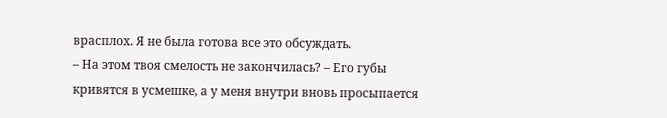врасплох. Я не была готова все это обсуждать.
– На этом твоя смелость не закончилась? – Его губы кривятся в усмешке, а у меня внутри вновь просыпается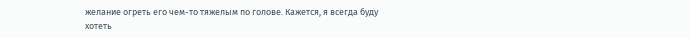желание огреть его чем-то тяжелым по голове. Кажется, я всегда буду хотеть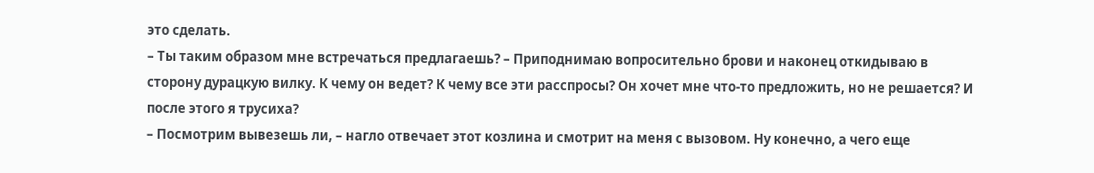это сделать.
– Ты таким образом мне встречаться предлагаешь? – Приподнимаю вопросительно брови и наконец откидываю в сторону дурацкую вилку. К чему он ведет? К чему все эти расспросы? Он хочет мне что-то предложить, но не решается? И после этого я трусиха?
– Посмотрим вывезешь ли, – нагло отвечает этот козлина и смотрит на меня с вызовом. Ну конечно, а чего еще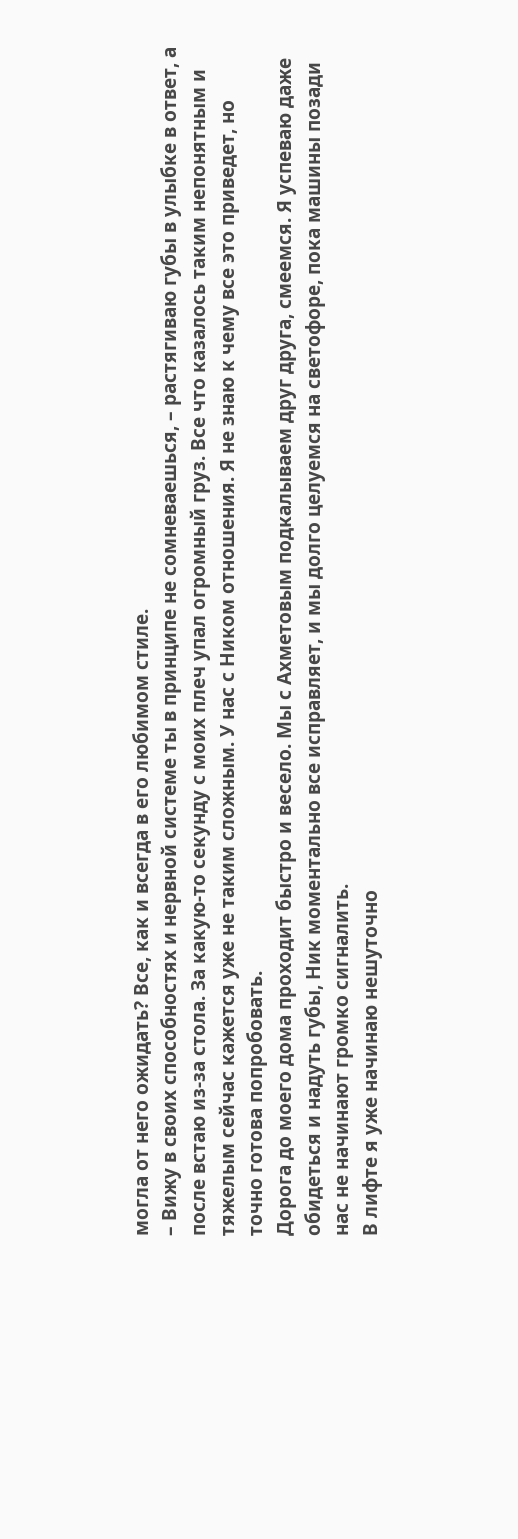могла от него ожидать? Все, как и всегда в его любимом стиле.
– Вижу в своих способностях и нервной системе ты в принципе не сомневаешься, – растягиваю губы в улыбке в ответ, а после встаю из-за стола. За какую-то секунду с моих плеч упал огромный груз. Все что казалось таким непонятным и тяжелым сейчас кажется уже не таким сложным. У нас с Ником отношения. Я не знаю к чему все это приведет, но точно готова попробовать.
Дорога до моего дома проходит быстро и весело. Мы с Ахметовым подкалываем друг друга, смеемся. Я успеваю даже обидеться и надуть губы, Ник моментально все исправляет, и мы долго целуемся на светофоре, пока машины позади нас не начинают громко сигналить.
В лифте я уже начинаю нешуточно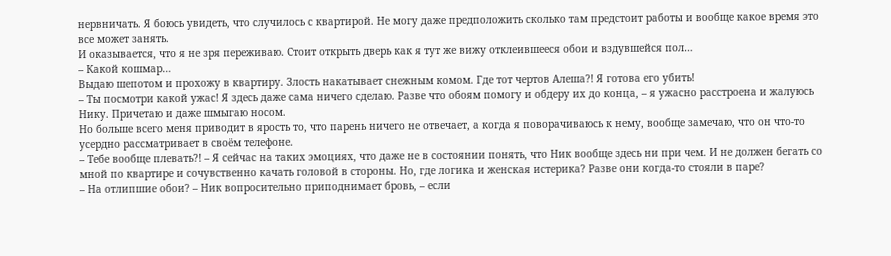нервничать. Я боюсь увидеть, что случилось с квартирой. Не могу даже предположить сколько там предстоит работы и вообще какое время это все может занять.
И оказывается, что я не зря переживаю. Стоит открыть дверь как я тут же вижу отклеившееся обои и вздувшейся пол…
– Какой кошмар…
Выдаю шепотом и прохожу в квартиру. Злость накатывает снежным комом. Где тот чертов Алеша?! Я готова его убить!
– Ты посмотри какой ужас! Я здесь даже сама ничего сделаю. Разве что обоям помогу и обдеру их до конца, – я ужасно расстроена и жалуюсь Нику. Причетаю и даже шмыгаю носом.
Но больше всего меня приводит в ярость то, что парень ничего не отвечает, а когда я поворачиваюсь к нему, вообще замечаю, что он что-то усердно рассматривает в своём телефоне.
– Тебе вообще плевать?! – Я сейчас на таких эмоциях, что даже не в состоянии понять, что Ник вообще здесь ни при чем. И не должен бегать со мной по квартире и сочувственно качать головой в стороны. Но, где логика и женская истерика? Разве они когда-то стояли в паре?
– На отлипшие обои? – Ник вопросительно приподнимает бровь, – если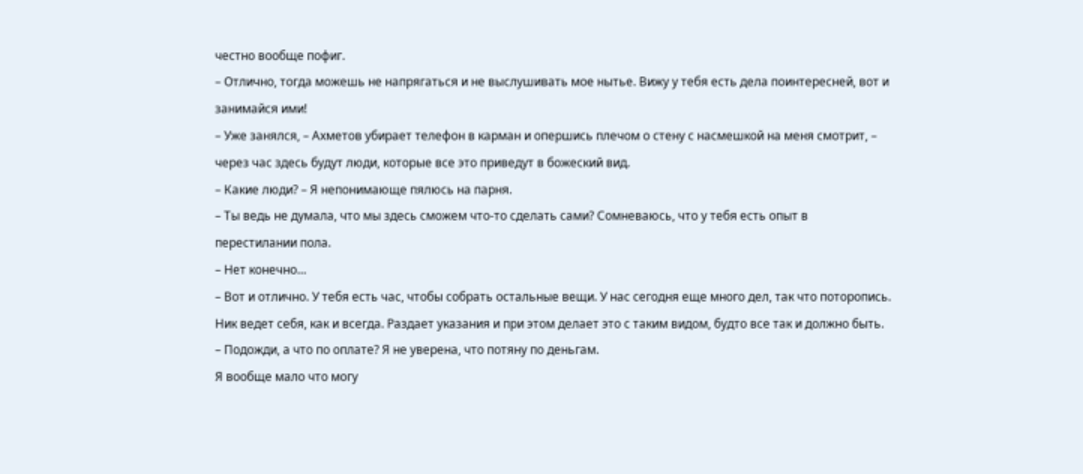честно вообще пофиг.
– Отлично, тогда можешь не напрягаться и не выслушивать мое нытье. Вижу у тебя есть дела поинтересней, вот и занимайся ими!
– Уже занялся, – Ахметов убирает телефон в карман и опершись плечом о стену с насмешкой на меня смотрит, – через час здесь будут люди, которые все это приведут в божеский вид.
– Какие люди? – Я непонимающе пялюсь на парня.
– Ты ведь не думала, что мы здесь сможем что-то сделать сами? Сомневаюсь, что у тебя есть опыт в перестилании пола.
– Нет конечно…
– Вот и отлично. У тебя есть час, чтобы собрать остальные вещи. У нас сегодня еще много дел, так что поторопись.
Ник ведет себя, как и всегда. Раздает указания и при этом делает это с таким видом, будто все так и должно быть.
– Подожди, а что по оплате? Я не уверена, что потяну по деньгам.
Я вообще мало что могу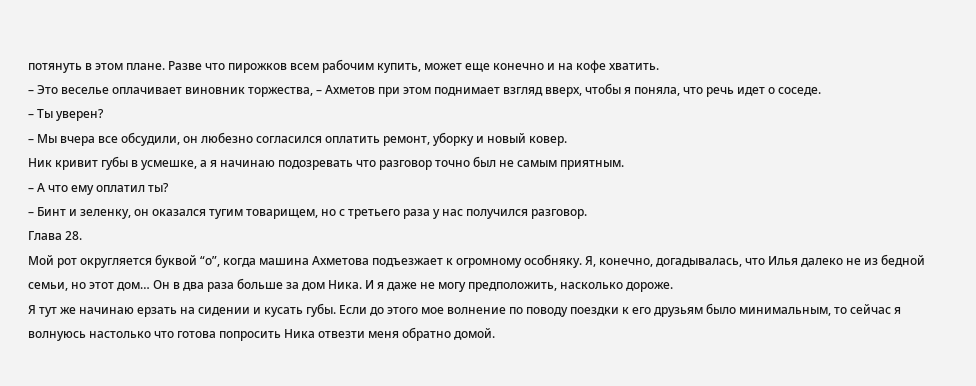потянуть в этом плане. Разве что пирожков всем рабочим купить, может еще конечно и на кофе хватить.
– Это веселье оплачивает виновник торжества, – Ахметов при этом поднимает взгляд вверх, чтобы я поняла, что речь идет о соседе.
– Ты уверен?
– Мы вчера все обсудили, он любезно согласился оплатить ремонт, уборку и новый ковер.
Ник кривит губы в усмешке, а я начинаю подозревать что разговор точно был не самым приятным.
– А что ему оплатил ты?
– Бинт и зеленку, он оказался тугим товарищем, но с третьего раза у нас получился разговор.
Глава 28.
Мой рот округляется буквой “о”, когда машина Ахметова подъезжает к огромному особняку. Я, конечно, догадывалась, что Илья далеко не из бедной семьи, но этот дом… Он в два раза больше за дом Ника. И я даже не могу предположить, насколько дороже.
Я тут же начинаю ерзать на сидении и кусать губы. Если до этого мое волнение по поводу поездки к его друзьям было минимальным, то сейчас я волнуюсь настолько что готова попросить Ника отвезти меня обратно домой.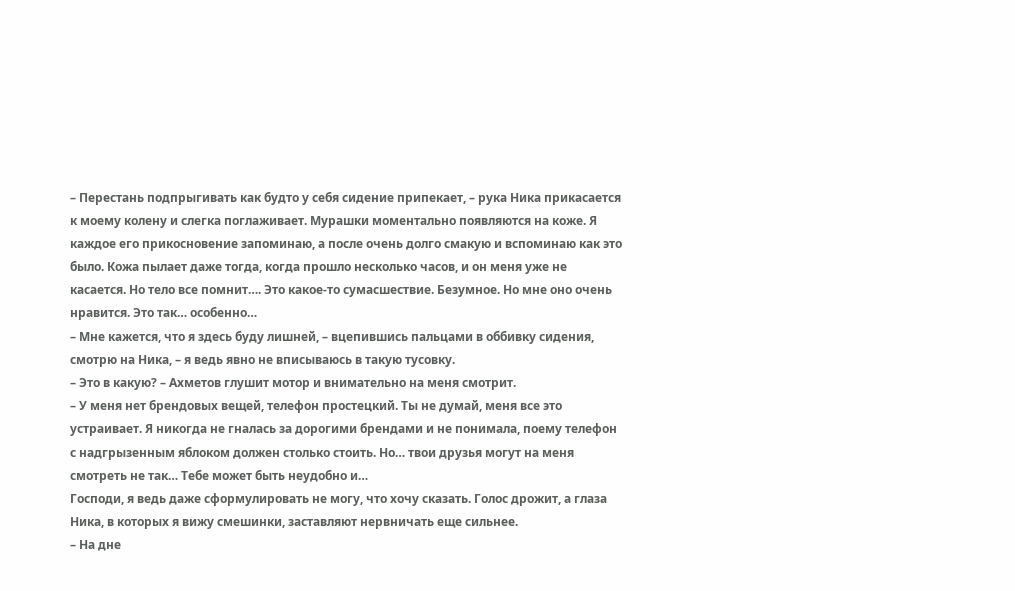– Перестань подпрыгивать как будто у себя сидение припекает, – рука Ника прикасается к моему колену и слегка поглаживает. Мурашки моментально появляются на коже. Я каждое его прикосновение запоминаю, а после очень долго смакую и вспоминаю как это было. Кожа пылает даже тогда, когда прошло несколько часов, и он меня уже не касается. Но тело все помнит…. Это какое-то сумасшествие. Безумное. Но мне оно очень нравится. Это так… особенно…
– Мне кажется, что я здесь буду лишней, – вцепившись пальцами в оббивку сидения, смотрю на Ника, – я ведь явно не вписываюсь в такую тусовку.
– Это в какую? – Ахметов глушит мотор и внимательно на меня смотрит.
– У меня нет брендовых вещей, телефон простецкий. Ты не думай, меня все это устраивает. Я никогда не гналась за дорогими брендами и не понимала, поему телефон с надгрызенным яблоком должен столько стоить. Но… твои друзья могут на меня смотреть не так… Тебе может быть неудобно и…
Господи, я ведь даже сформулировать не могу, что хочу сказать. Голос дрожит, а глаза Ника, в которых я вижу смешинки, заставляют нервничать еще сильнее.
– На дне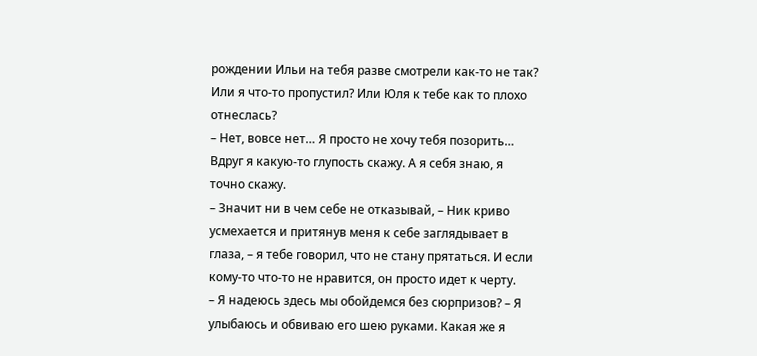рождении Ильи на тебя разве смотрели как-то не так? Или я что-то пропустил? Или Юля к тебе как то плохо отнеслась?
– Нет, вовсе нет… Я просто не хочу тебя позорить… Вдруг я какую-то глупость скажу. А я себя знаю, я точно скажу.
– Значит ни в чем себе не отказывай, – Ник криво усмехается и притянув меня к себе заглядывает в глаза, – я тебе говорил, что не стану прятаться. И если кому-то что-то не нравится, он просто идет к черту.
– Я надеюсь здесь мы обойдемся без сюрпризов? – Я улыбаюсь и обвиваю его шею руками. Какая же я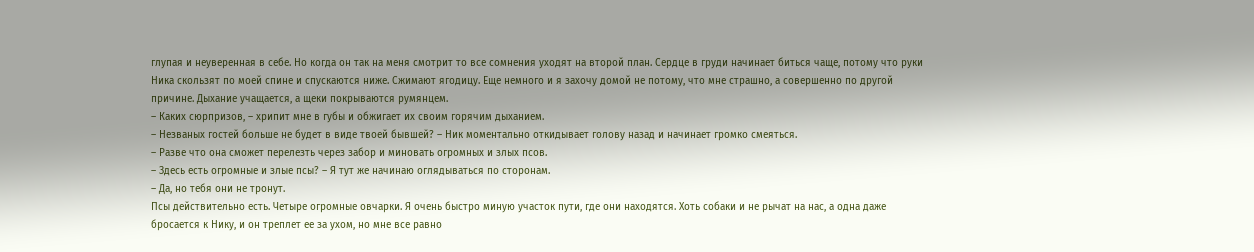глупая и неуверенная в себе. Но когда он так на меня смотрит то все сомнения уходят на второй план. Сердце в груди начинает биться чаще, потому что руки Ника скользят по моей спине и спускаются ниже. Сжимают ягодицу. Еще немного и я захочу домой не потому, что мне страшно, а совершенно по другой причине. Дыхание учащается, а щеки покрываются румянцем.
– Каких сюрпризов, – хрипит мне в губы и обжигает их своим горячим дыханием.
– Незваных гостей больше не будет в виде твоей бывшей? – Ник моментально откидывает голову назад и начинает громко смеяться.
– Разве что она сможет перелезть через забор и миновать огромных и злых псов.
– Здесь есть огромные и злые псы? – Я тут же начинаю оглядываться по сторонам.
– Да, но тебя они не тронут.
Псы действительно есть. Четыре огромные овчарки. Я очень быстро миную участок пути, где они находятся. Хоть собаки и не рычат на нас, а одна даже бросается к Нику, и он треплет ее за ухом, но мне все равно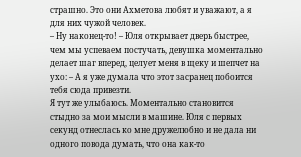страшно. Это они Ахметова любят и уважают, а я для них чужой человек.
– Ну наконец-то! – Юля открывает дверь быстрее, чем мы успеваем постучать, девушка моментально делает шаг вперед, целует меня в щеку и шепчет на ухо: – А я уже думала что этот засранец побоится тебя сюда привезти.
Я тут же улыбаюсь. Моментально становится стыдно за мои мысли в машине. Юля с первых секунд отнеслась ко мне дружелюбно и не дала ни одного повода думать, что она как-то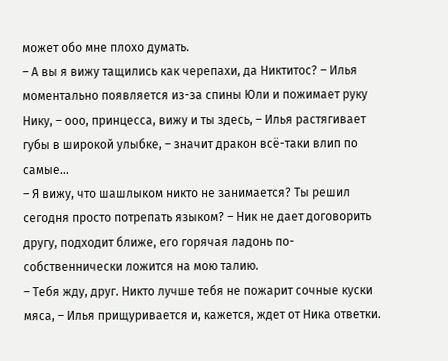может обо мне плохо думать.
– А вы я вижу тащились как черепахи, да Никтитос? – Илья моментально появляется из-за спины Юли и пожимает руку Нику, – ооо, принцесса, вижу и ты здесь, – Илья растягивает губы в широкой улыбке, – значит дракон всё-таки влип по самые…
– Я вижу, что шашлыком никто не занимается? Ты решил сегодня просто потрепать языком? – Ник не дает договорить другу, подходит ближе, его горячая ладонь по-собственнически ложится на мою талию.
– Тебя жду, друг. Никто лучше тебя не пожарит сочные куски мяса, – Илья прищуривается и, кажется, ждет от Ника ответки.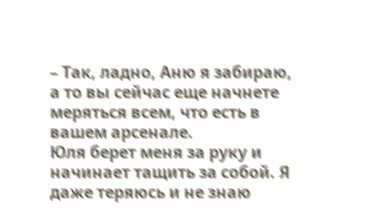– Так, ладно, Аню я забираю, а то вы сейчас еще начнете меряться всем, что есть в вашем арсенале.
Юля берет меня за руку и начинает тащить за собой. Я даже теряюсь и не знаю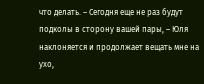что делать. – Сегодня еще не раз будут подколы в сторону вашей пары, – Юля наклоняется и продолжает вещать мне на ухо,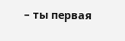– ты первая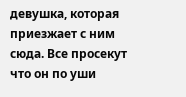девушка, которая приезжает с ним сюда. Все просекут что он по уши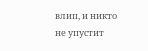влип, и никто не упустит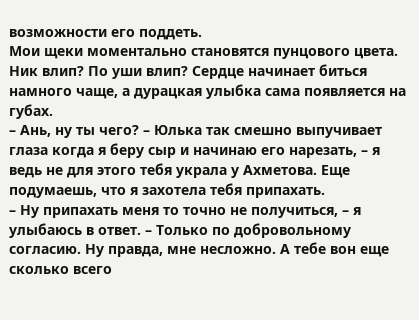возможности его поддеть.
Мои щеки моментально становятся пунцового цвета. Ник влип? По уши влип? Сердце начинает биться намного чаще, а дурацкая улыбка сама появляется на губах.
– Ань, ну ты чего? – Юлька так смешно выпучивает глаза когда я беру сыр и начинаю его нарезать, – я ведь не для этого тебя украла у Ахметова. Еще подумаешь, что я захотела тебя припахать.
– Ну припахать меня то точно не получиться, – я улыбаюсь в ответ. – Только по добровольному согласию. Ну правда, мне несложно. А тебе вон еще сколько всего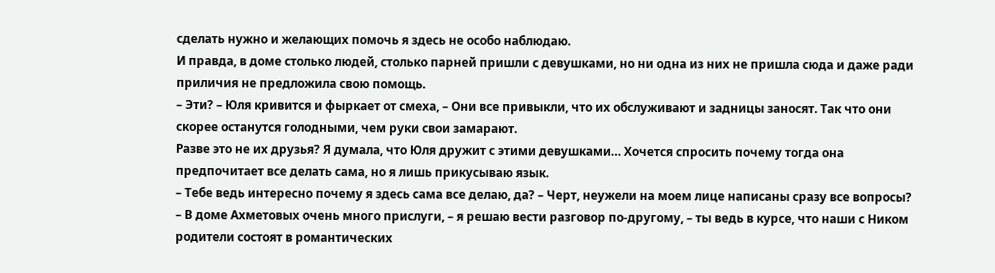сделать нужно и желающих помочь я здесь не особо наблюдаю.
И правда, в доме столько людей, столько парней пришли с девушками, но ни одна из них не пришла сюда и даже ради приличия не предложила свою помощь.
– Эти? – Юля кривится и фыркает от смеха, – Они все привыкли, что их обслуживают и задницы заносят. Так что они скорее останутся голодными, чем руки свои замарают.
Разве это не их друзья? Я думала, что Юля дружит с этими девушками… Хочется спросить почему тогда она предпочитает все делать сама, но я лишь прикусываю язык.
– Тебе ведь интересно почему я здесь сама все делаю, да? – Черт, неужели на моем лице написаны сразу все вопросы?
– В доме Ахметовых очень много прислуги, – я решаю вести разговор по-другому, – ты ведь в курсе, что наши с Ником родители состоят в романтических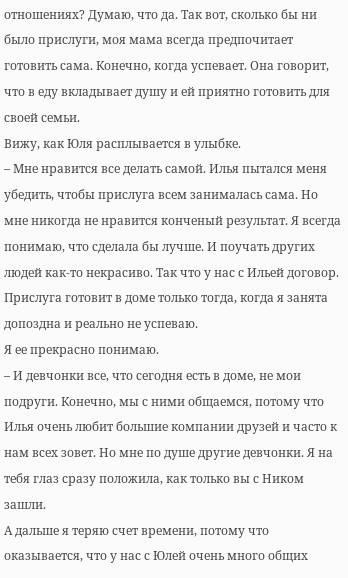отношениях? Думаю, что да. Так вот, сколько бы ни было прислуги, моя мама всегда предпочитает готовить сама. Конечно, когда успевает. Она говорит, что в еду вкладывает душу и ей приятно готовить для своей семьи.
Вижу, как Юля расплывается в улыбке.
– Мне нравится все делать самой. Илья пытался меня убедить, чтобы прислуга всем занималась сама. Но мне никогда не нравится конченый результат. Я всегда понимаю, что сделала бы лучше. И поучать других людей как-то некрасиво. Так что у нас с Ильей договор. Прислуга готовит в доме только тогда, когда я занята допоздна и реально не успеваю.
Я ее прекрасно понимаю.
– И девчонки все, что сегодня есть в доме, не мои подруги. Конечно, мы с ними общаемся, потому что Илья очень любит большие компании друзей и часто к нам всех зовет. Но мне по душе другие девчонки. Я на тебя глаз сразу положила, как только вы с Ником зашли.
А дальше я теряю счет времени, потому что оказывается, что у нас с Юлей очень много общих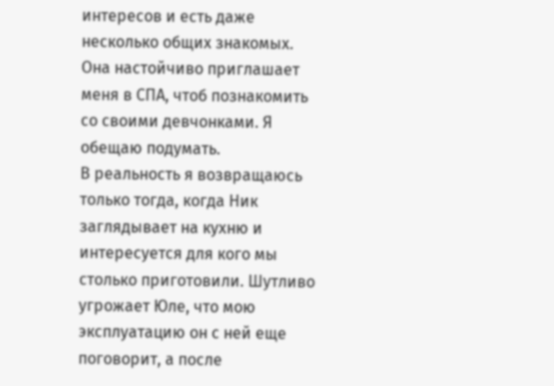интересов и есть даже несколько общих знакомых. Она настойчиво приглашает меня в СПА, чтоб познакомить со своими девчонками. Я обещаю подумать.
В реальность я возвращаюсь только тогда, когда Ник заглядывает на кухню и интересуется для кого мы столько приготовили. Шутливо угрожает Юле, что мою эксплуатацию он с ней еще поговорит, а после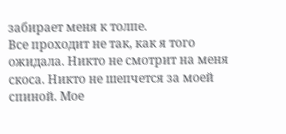забирает меня к толпе.
Все проходит не так, как я того ожидала. Никто не смотрит на меня скоса. Никто не шепчется за моей спиной. Мое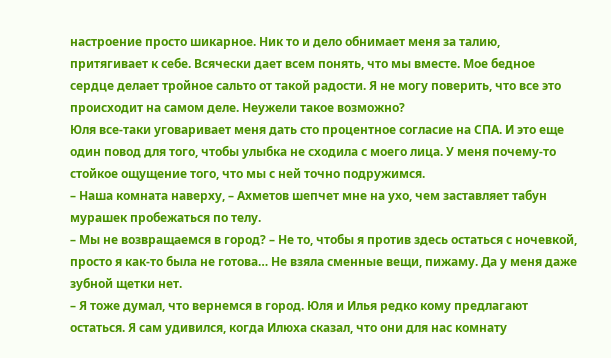настроение просто шикарное. Ник то и дело обнимает меня за талию, притягивает к себе. Всячески дает всем понять, что мы вместе. Мое бедное сердце делает тройное сальто от такой радости. Я не могу поверить, что все это происходит на самом деле. Неужели такое возможно?
Юля все-таки уговаривает меня дать сто процентное согласие на СПА. И это еще один повод для того, чтобы улыбка не сходила с моего лица. У меня почему-то стойкое ощущение того, что мы с ней точно подружимся.
– Наша комната наверху, – Ахметов шепчет мне на ухо, чем заставляет табун мурашек пробежаться по телу.
– Мы не возвращаемся в город? – Не то, чтобы я против здесь остаться с ночевкой, просто я как-то была не готова… Не взяла сменные вещи, пижаму. Да у меня даже зубной щетки нет.
– Я тоже думал, что вернемся в город. Юля и Илья редко кому предлагают остаться. Я сам удивился, когда Илюха сказал, что они для нас комнату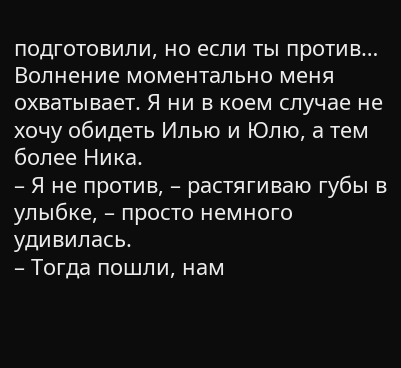подготовили, но если ты против…
Волнение моментально меня охватывает. Я ни в коем случае не хочу обидеть Илью и Юлю, а тем более Ника.
– Я не против, – растягиваю губы в улыбке, – просто немного удивилась.
– Тогда пошли, нам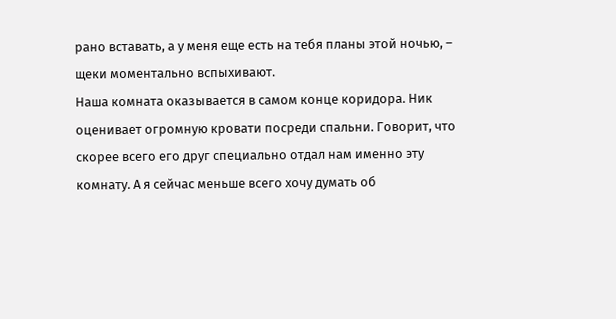рано вставать, а у меня еще есть на тебя планы этой ночью, – щеки моментально вспыхивают.
Наша комната оказывается в самом конце коридора. Ник оценивает огромную кровати посреди спальни. Говорит, что скорее всего его друг специально отдал нам именно эту комнату. А я сейчас меньше всего хочу думать об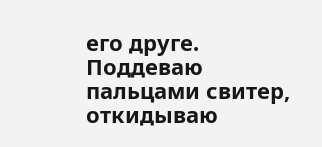его друге.
Поддеваю пальцами свитер, откидываю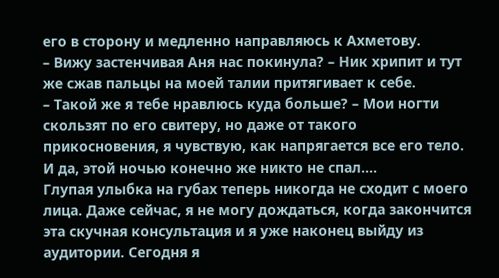его в сторону и медленно направляюсь к Ахметову.
– Вижу застенчивая Аня нас покинула? – Ник хрипит и тут же сжав пальцы на моей талии притягивает к себе.
– Такой же я тебе нравлюсь куда больше? – Мои ногти скользят по его свитеру, но даже от такого прикосновения, я чувствую, как напрягается все его тело.
И да, этой ночью конечно же никто не спал….
Глупая улыбка на губах теперь никогда не сходит с моего лица. Даже сейчас, я не могу дождаться, когда закончится эта скучная консультация и я уже наконец выйду из аудитории. Сегодня я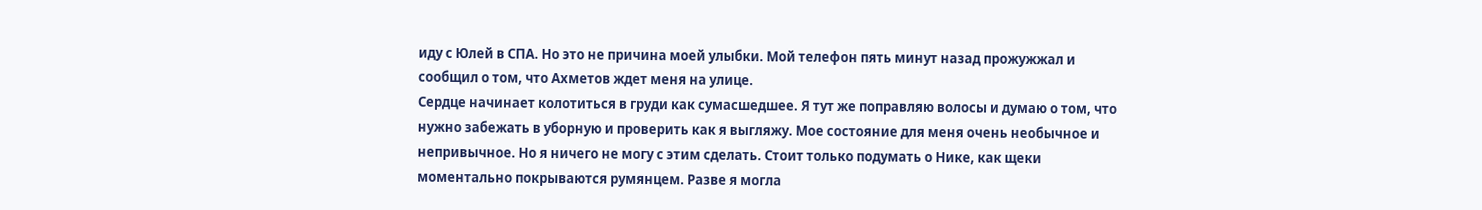иду с Юлей в СПА. Но это не причина моей улыбки. Мой телефон пять минут назад прожужжал и сообщил о том, что Ахметов ждет меня на улице.
Сердце начинает колотиться в груди как сумасшедшее. Я тут же поправляю волосы и думаю о том, что нужно забежать в уборную и проверить как я выгляжу. Мое состояние для меня очень необычное и непривычное. Но я ничего не могу с этим сделать. Стоит только подумать о Нике, как щеки моментально покрываются румянцем. Разве я могла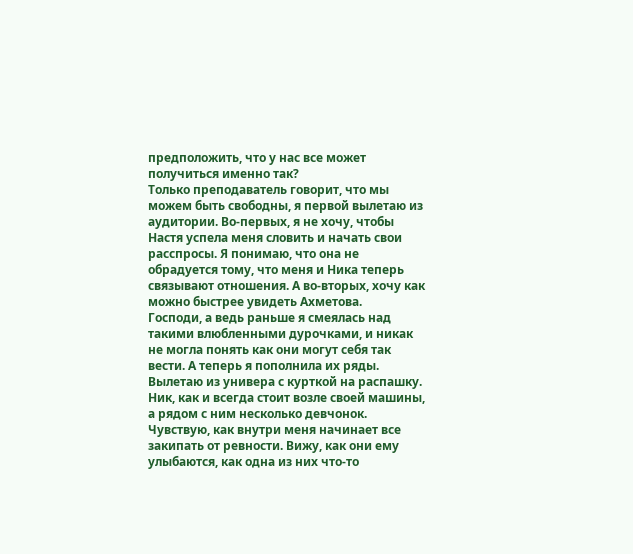предположить, что у нас все может получиться именно так?
Только преподаватель говорит, что мы можем быть свободны, я первой вылетаю из аудитории. Во-первых, я не хочу, чтобы Настя успела меня словить и начать свои расспросы. Я понимаю, что она не обрадуется тому, что меня и Ника теперь связывают отношения. А во-вторых, хочу как можно быстрее увидеть Ахметова.
Господи, а ведь раньше я смеялась над такими влюбленными дурочками, и никак не могла понять как они могут себя так вести. А теперь я пополнила их ряды.
Вылетаю из универа с курткой на распашку. Ник, как и всегда стоит возле своей машины, а рядом с ним несколько девчонок. Чувствую, как внутри меня начинает все закипать от ревности. Вижу, как они ему улыбаются, как одна из них что-то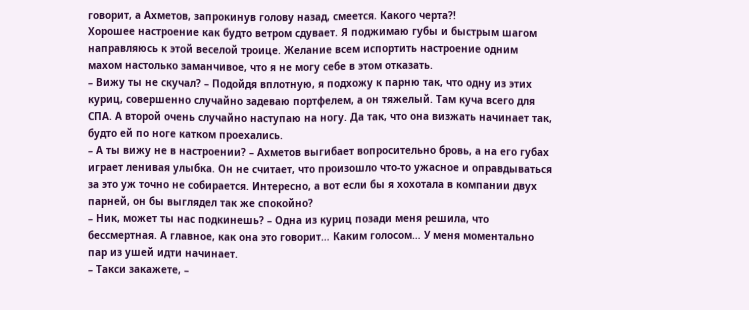говорит, а Ахметов, запрокинув голову назад, смеется. Какого черта?!
Хорошее настроение как будто ветром сдувает. Я поджимаю губы и быстрым шагом направляюсь к этой веселой троице. Желание всем испортить настроение одним махом настолько заманчивое, что я не могу себе в этом отказать.
– Вижу ты не скучал? – Подойдя вплотную, я подхожу к парню так, что одну из этих куриц, совершенно случайно задеваю портфелем, а он тяжелый. Там куча всего для СПА. А второй очень случайно наступаю на ногу. Да так, что она визжать начинает так, будто ей по ноге катком проехались.
– А ты вижу не в настроении? – Ахметов выгибает вопросительно бровь, а на его губах играет ленивая улыбка. Он не считает, что произошло что-то ужасное и оправдываться за это уж точно не собирается. Интересно, а вот если бы я хохотала в компании двух парней, он бы выглядел так же спокойно?
– Ник, может ты нас подкинешь? – Одна из куриц позади меня решила, что бессмертная. А главное, как она это говорит… Каким голосом… У меня моментально пар из ушей идти начинает.
– Такси закажете, –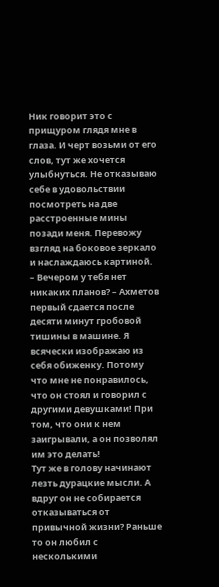Ник говорит это с прищуром глядя мне в глаза. И черт возьми от его слов, тут же хочется улыбнуться. Не отказываю себе в удовольствии посмотреть на две расстроенные мины позади меня. Перевожу взгляд на боковое зеркало и наслаждаюсь картиной.
– Вечером у тебя нет никаких планов? – Ахметов первый сдается после десяти минут гробовой тишины в машине. Я всячески изображаю из себя обиженку. Потому что мне не понравилось, что он стоял и говорил с другими девушками! При том, что они к нем заигрывали, а он позволял им это делать!
Тут же в голову начинают лезть дурацкие мысли. А вдруг он не собирается отказываться от привычной жизни? Раньше то он любил с несколькими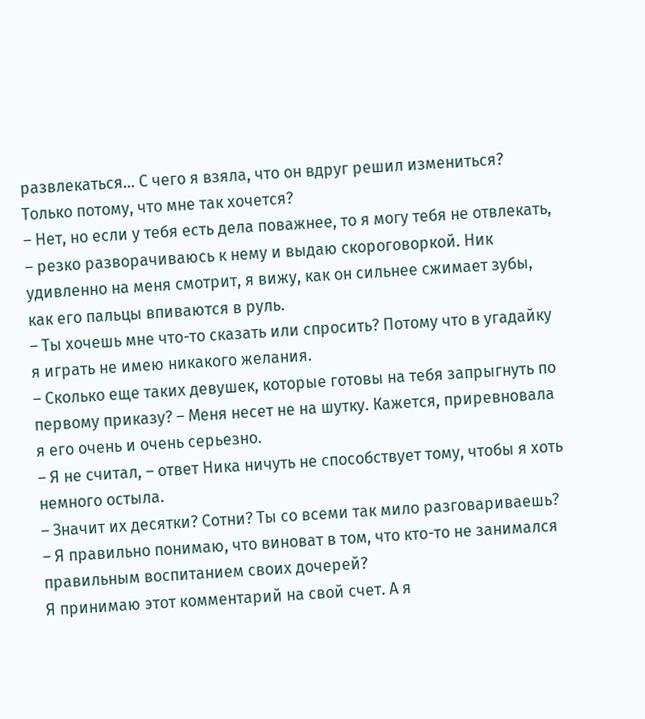развлекаться… С чего я взяла, что он вдруг решил измениться? Только потому, что мне так хочется?
– Нет, но если у тебя есть дела поважнее, то я могу тебя не отвлекать, – резко разворачиваюсь к нему и выдаю скороговоркой. Ник удивленно на меня смотрит, я вижу, как он сильнее сжимает зубы, как его пальцы впиваются в руль.
– Ты хочешь мне что-то сказать или спросить? Потому что в угадайку я играть не имею никакого желания.
– Сколько еще таких девушек, которые готовы на тебя запрыгнуть по первому приказу? – Меня несет не на шутку. Кажется, приревновала я его очень и очень серьезно.
– Я не считал, – ответ Ника ничуть не способствует тому, чтобы я хоть немного остыла.
– Значит их десятки? Сотни? Ты со всеми так мило разговариваешь?
– Я правильно понимаю, что виноват в том, что кто-то не занимался правильным воспитанием своих дочерей?
Я принимаю этот комментарий на свой счет. А я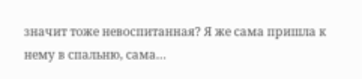значит тоже невоспитанная? Я же сама пришла к нему в спальню, сама…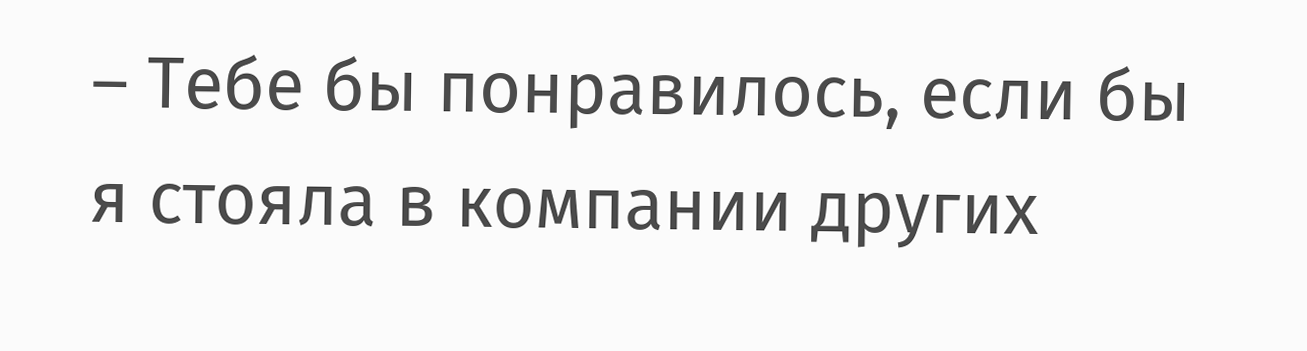– Тебе бы понравилось, если бы я стояла в компании других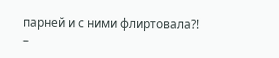парней и с ними флиртовала?!
–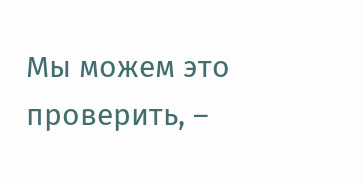Мы можем это проверить, –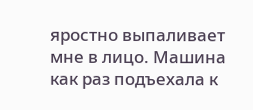яростно выпаливает мне в лицо. Машина как раз подъехала к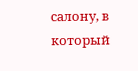салону, в который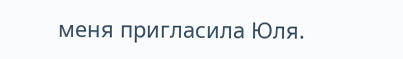меня пригласила Юля.